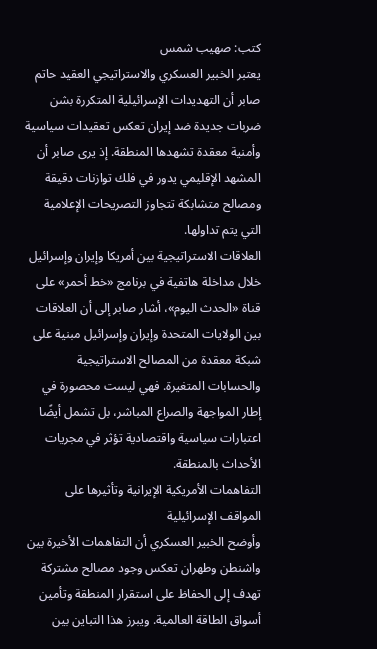كتب: صهيب شمس
يعتبر الخبير العسكري والاستراتيجي العقيد حاتم صابر أن التهديدات الإسرائيلية المتكررة بشن ضربات جديدة ضد إيران تعكس تعقيدات سياسية وأمنية معقدة تشهدها المنطقة. إذ يرى صابر أن المشهد الإقليمي يدور في فلك توازنات دقيقة ومصالح متشابكة تتجاوز التصريحات الإعلامية التي يتم تداولها.
العلاقات الاستراتيجية بين أمريكا وإيران وإسرائيل
خلال مداخلة هاتفية في برنامج «خط أحمر» على قناة «الحدث اليوم»، أشار صابر إلى أن العلاقات بين الولايات المتحدة وإيران وإسرائيل مبنية على شبكة معقدة من المصالح الاستراتيجية والحسابات المتغيرة. فهي ليست محصورة في إطار المواجهة والصراع المباشر، بل تشمل أيضًا اعتبارات سياسية واقتصادية تؤثر في مجريات الأحداث بالمنطقة.
التفاهمات الأمريكية الإيرانية وتأثيرها على المواقف الإسرائيلية
وأوضح الخبير العسكري أن التفاهمات الأخيرة بين واشنطن وطهران تعكس وجود مصالح مشتركة تهدف إلى الحفاظ على استقرار المنطقة وتأمين أسواق الطاقة العالمية. ويبرز هذا التباين بين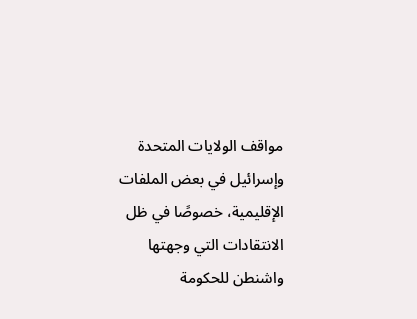مواقف الولايات المتحدة وإسرائيل في بعض الملفات الإقليمية، خصوصًا في ظل الانتقادات التي وجهتها واشنطن للحكومة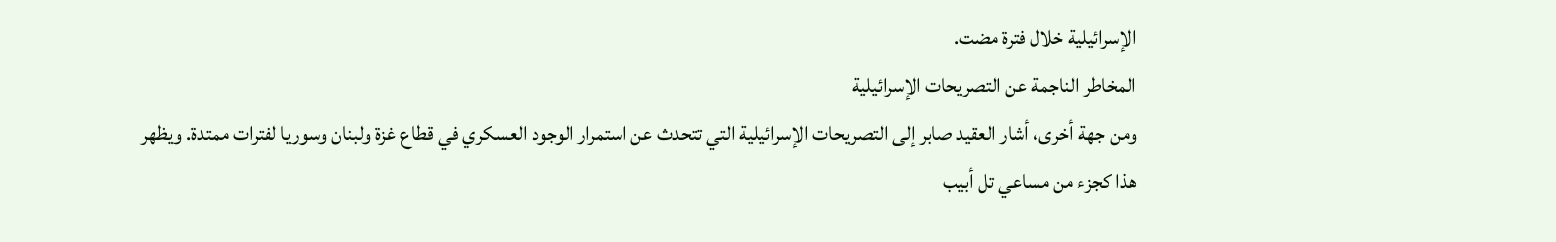الإسرائيلية خلال فترة مضت.
المخاطر الناجمة عن التصريحات الإسرائيلية
ومن جهة أخرى، أشار العقيد صابر إلى التصريحات الإسرائيلية التي تتحدث عن استمرار الوجود العسكري في قطاع غزة ولبنان وسوريا لفترات ممتدة. ويظهر هذا كجزء من مساعي تل أبيب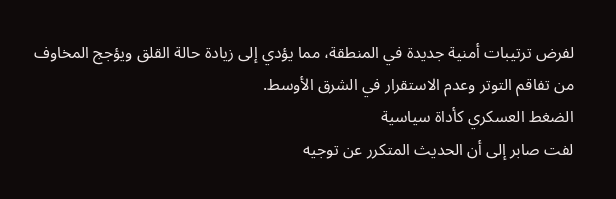لفرض ترتيبات أمنية جديدة في المنطقة، مما يؤدي إلى زيادة حالة القلق ويؤجج المخاوف من تفاقم التوتر وعدم الاستقرار في الشرق الأوسط.
الضغط العسكري كأداة سياسية
لفت صابر إلى أن الحديث المتكرر عن توجيه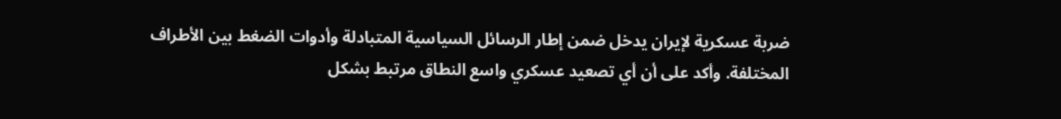ضربة عسكرية لإيران يدخل ضمن إطار الرسائل السياسية المتبادلة وأدوات الضغط بين الأطراف المختلفة. وأكد على أن أي تصعيد عسكري واسع النطاق مرتبط بشكل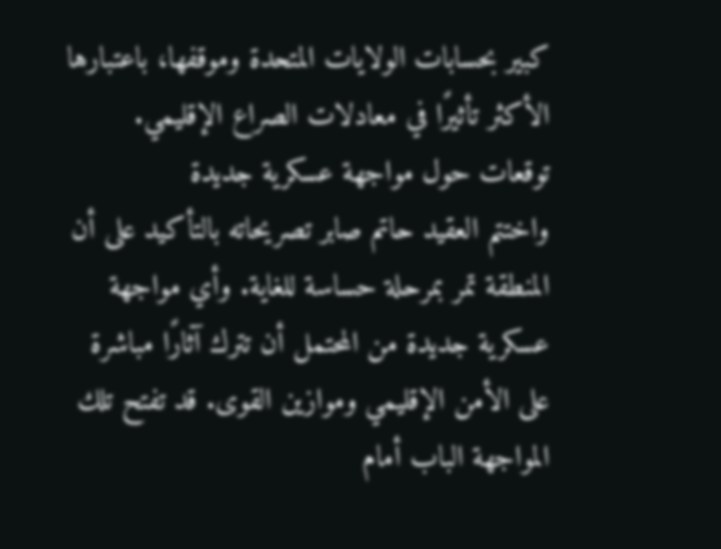كبير بحسابات الولايات المتحدة وموقفها، باعتبارها الأكثر تأثيرًا في معادلات الصراع الإقليمي.
توقعات حول مواجهة عسكرية جديدة
واختتم العقيد حاتم صابر تصريحاته بالتأكيد على أن المنطقة تمر بمرحلة حساسة للغاية. وأي مواجهة عسكرية جديدة من المحتمل أن تترك آثارًا مباشرة على الأمن الإقليمي وموازين القوى. قد تفتح تلك المواجهة الباب أمام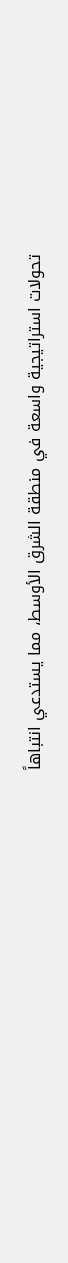تحولات استراتيجية واسعة في منطقة الشرق الأوسط، مما يستدعي انتباهاً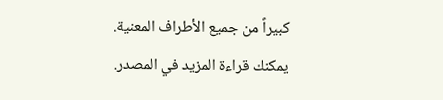كبيراً من جميع الأطراف المعنية.
يمكنك قراءة المزيد في المصدر.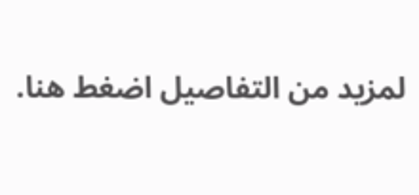لمزيد من التفاصيل اضغط هنا.